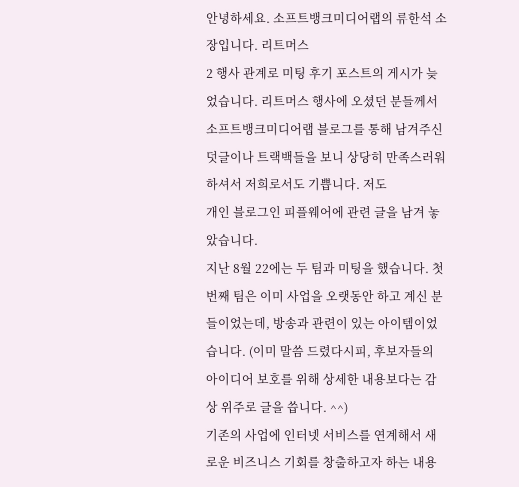안녕하세요. 소프트뱅크미디어랩의 류한석 소장입니다. 리트머스
2 행사 관계로 미팅 후기 포스트의 게시가 늦었습니다. 리트머스 행사에 오셨던 분들께서
소프트뱅크미디어랩 블로그를 통해 남겨주신 덧글이나 트랙백들을 보니 상당히 만족스러워 하셔서 저희로서도 기쁩니다. 저도
개인 블로그인 피플웨어에 관련 글을 남겨 놓았습니다.
지난 8월 22에는 두 팀과 미팅을 했습니다. 첫 번째 팀은 이미 사업을 오랫동안 하고 계신 분들이었는데, 방송과 관련이 있는 아이템이었습니다. (이미 말씀 드렸다시피, 후보자들의 아이디어 보호를 위해 상세한 내용보다는 감상 위주로 글을 씁니다. ^^)
기존의 사업에 인터넷 서비스를 연계해서 새로운 비즈니스 기회를 창출하고자 하는 내용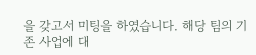을 갖고서 미팅을 하였습니다. 해당 팀의 기존 사업에 대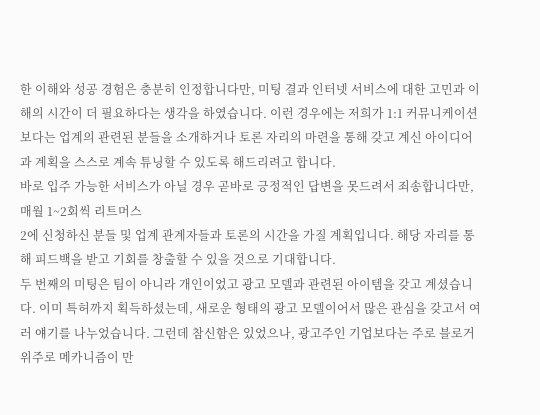한 이해와 성공 경험은 충분히 인정합니다만, 미팅 결과 인터넷 서비스에 대한 고민과 이해의 시간이 더 필요하다는 생각을 하였습니다. 이런 경우에는 저희가 1:1 커뮤니케이션 보다는 업계의 관련된 분들을 소개하거나 토론 자리의 마련을 통해 갖고 계신 아이디어과 계획을 스스로 계속 튜닝할 수 있도록 해드리려고 합니다.
바로 입주 가능한 서비스가 아닐 경우 곧바로 긍정적인 답변을 못드려서 죄송합니다만, 매월 1~2회씩 리트머스
2에 신청하신 분들 및 업계 관계자들과 토론의 시간을 가질 계획입니다. 해당 자리를 통해 피드백을 받고 기회를 창출할 수 있을 것으로 기대합니다.
두 번째의 미팅은 팀이 아니라 개인이었고 광고 모델과 관련된 아이템을 갖고 계셨습니다. 이미 특허까지 획득하셨는데, 새로운 형태의 광고 모델이어서 많은 관심을 갖고서 여러 얘기를 나누었습니다. 그런데 참신함은 있었으나, 광고주인 기업보다는 주로 블로거 위주로 메카니즘이 만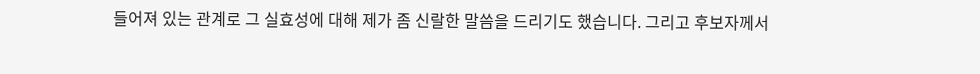들어져 있는 관계로 그 실효성에 대해 제가 좀 신랄한 말씀을 드리기도 했습니다. 그리고 후보자께서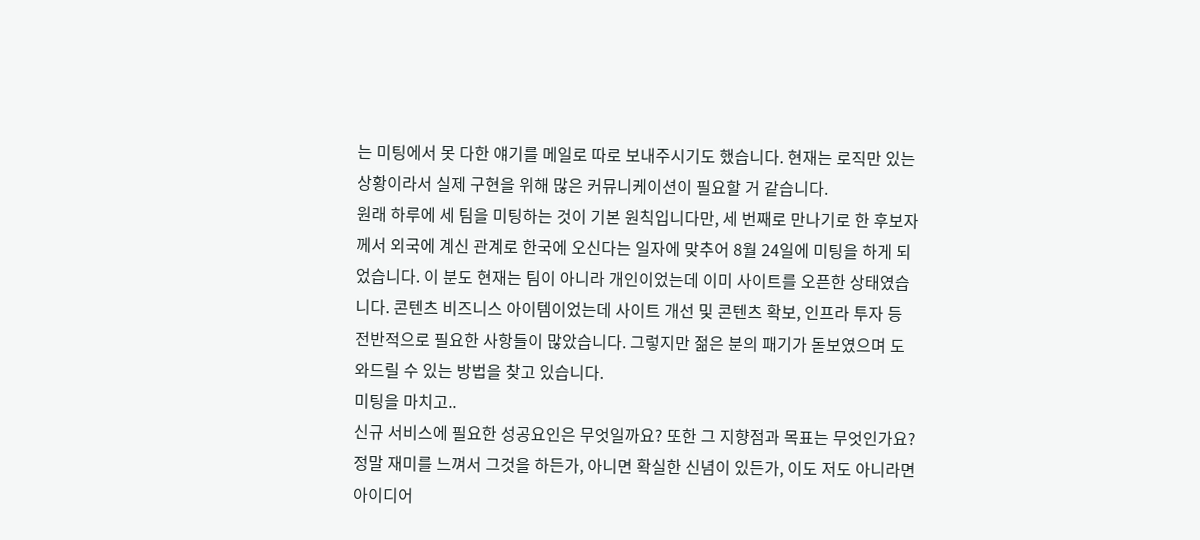는 미팅에서 못 다한 얘기를 메일로 따로 보내주시기도 했습니다. 현재는 로직만 있는 상황이라서 실제 구현을 위해 많은 커뮤니케이션이 필요할 거 같습니다.
원래 하루에 세 팀을 미팅하는 것이 기본 원칙입니다만, 세 번째로 만나기로 한 후보자께서 외국에 계신 관계로 한국에 오신다는 일자에 맞추어 8월 24일에 미팅을 하게 되었습니다. 이 분도 현재는 팀이 아니라 개인이었는데 이미 사이트를 오픈한 상태였습니다. 콘텐츠 비즈니스 아이템이었는데 사이트 개선 및 콘텐츠 확보, 인프라 투자 등 전반적으로 필요한 사항들이 많았습니다. 그렇지만 젊은 분의 패기가 돋보였으며 도와드릴 수 있는 방법을 찾고 있습니다.
미팅을 마치고..
신규 서비스에 필요한 성공요인은 무엇일까요? 또한 그 지향점과 목표는 무엇인가요? 정말 재미를 느껴서 그것을 하든가, 아니면 확실한 신념이 있든가, 이도 저도 아니라면 아이디어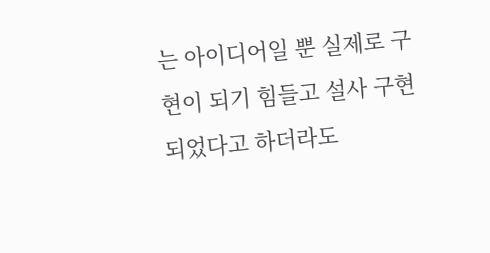는 아이디어일 뿐 실제로 구현이 되기 힘들고 설사 구현되었다고 하더라도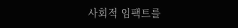사회적 임팩트를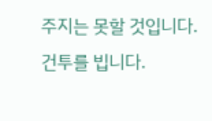주지는 못할 것입니다.
건투를 빕니다.